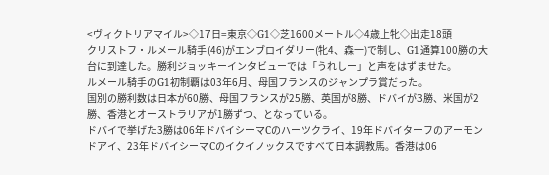<ヴィクトリアマイル>◇17日=東京◇G1◇芝1600メートル◇4歳上牝◇出走18頭
クリストフ・ルメール騎手(46)がエンブロイダリー(牝4、森一)で制し、G1通算100勝の大台に到達した。勝利ジョッキーインタビューでは「うれしー」と声をはずませた。
ルメール騎手のG1初制覇は03年6月、母国フランスのジャンプラ賞だった。
国別の勝利数は日本が60勝、母国フランスが25勝、英国が8勝、ドバイが3勝、米国が2勝、香港とオーストラリアが1勝ずつ、となっている。
ドバイで挙げた3勝は06年ドバイシーマCのハーツクライ、19年ドバイターフのアーモンドアイ、23年ドバイシーマCのイクイノックスですべて日本調教馬。香港は06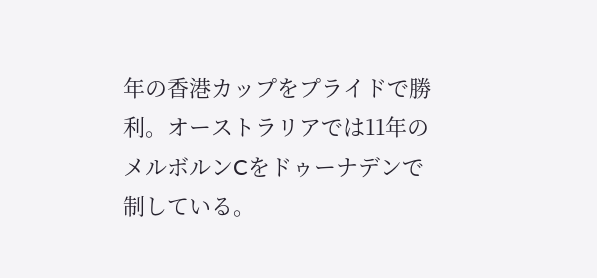年の香港カップをプライドで勝利。オーストラリアでは11年のメルボルンCをドゥーナデンで制している。